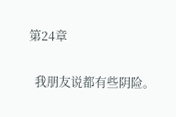第24章

  我朋友说都有些阴险。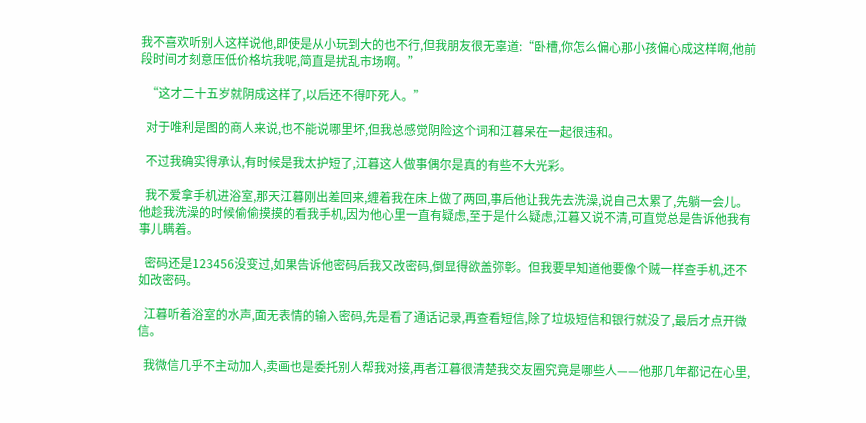我不喜欢听别人这样说他,即使是从小玩到大的也不行,但我朋友很无辜道:“卧槽,你怎么偏心那小孩偏心成这样啊,他前段时间才刻意压低价格坑我呢,简直是扰乱市场啊。”

  “这才二十五岁就阴成这样了,以后还不得吓死人。”

  对于唯利是图的商人来说,也不能说哪里坏,但我总感觉阴险这个词和江暮呆在一起很违和。

  不过我确实得承认,有时候是我太护短了,江暮这人做事偶尔是真的有些不大光彩。

  我不爱拿手机进浴室,那天江暮刚出差回来,缠着我在床上做了两回,事后他让我先去洗澡,说自己太累了,先躺一会儿。他趁我洗澡的时候偷偷摸摸的看我手机,因为他心里一直有疑虑,至于是什么疑虑,江暮又说不清,可直觉总是告诉他我有事儿瞒着。

  密码还是123456没变过,如果告诉他密码后我又改密码,倒显得欲盖弥彰。但我要早知道他要像个贼一样查手机,还不如改密码。

  江暮听着浴室的水声,面无表情的输入密码,先是看了通话记录,再查看短信,除了垃圾短信和银行就没了,最后才点开微信。

  我微信几乎不主动加人,卖画也是委托别人帮我对接,再者江暮很清楚我交友圈究竟是哪些人——他那几年都记在心里,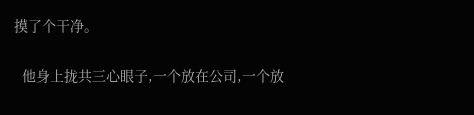摸了个干净。

  他身上拢共三心眼子,一个放在公司,一个放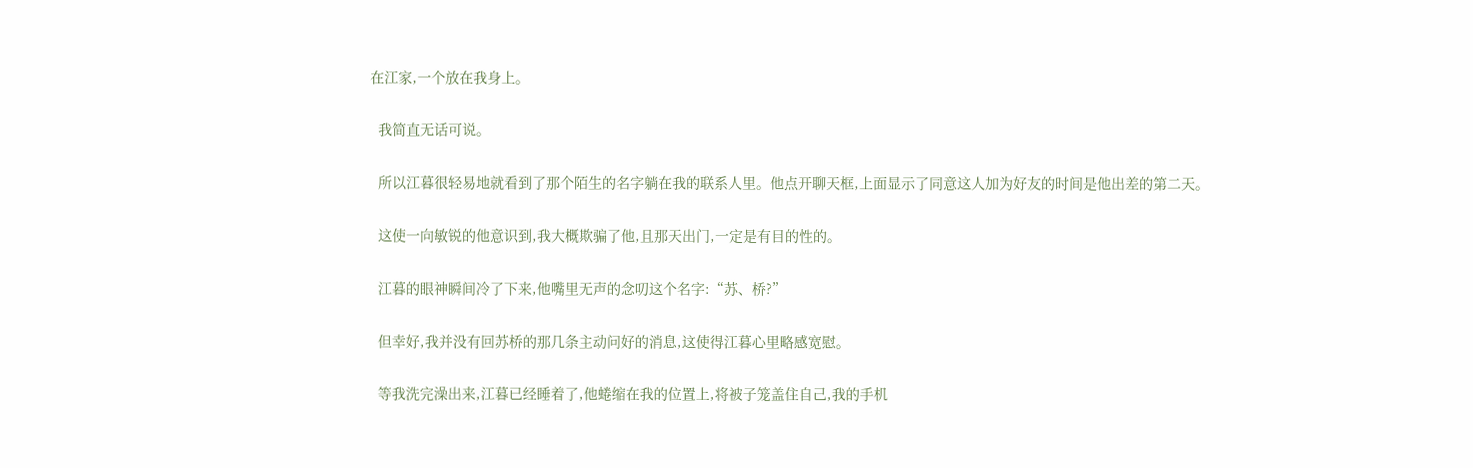在江家,一个放在我身上。

  我简直无话可说。

  所以江暮很轻易地就看到了那个陌生的名字躺在我的联系人里。他点开聊天框,上面显示了同意这人加为好友的时间是他出差的第二天。

  这使一向敏锐的他意识到,我大概欺骗了他,且那天出门,一定是有目的性的。

  江暮的眼神瞬间冷了下来,他嘴里无声的念叨这个名字:“苏、桥?”

  但幸好,我并没有回苏桥的那几条主动问好的消息,这使得江暮心里略感宽慰。

  等我洗完澡出来,江暮已经睡着了,他蜷缩在我的位置上,将被子笼盖住自己,我的手机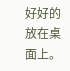好好的放在桌面上。